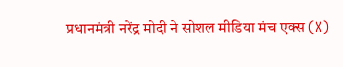प्रधानमंत्री नरेंद्र मोदी ने सोशल मीडिया मंच एक्स (X)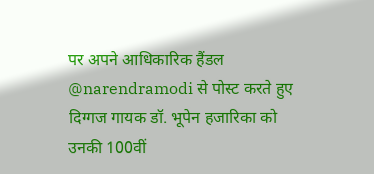पर अपने आधिकारिक हैंडल @narendramodi से पोस्ट करते हुए दिग्गज गायक डॉ. भूपेन हजारिका को उनकी 100वीं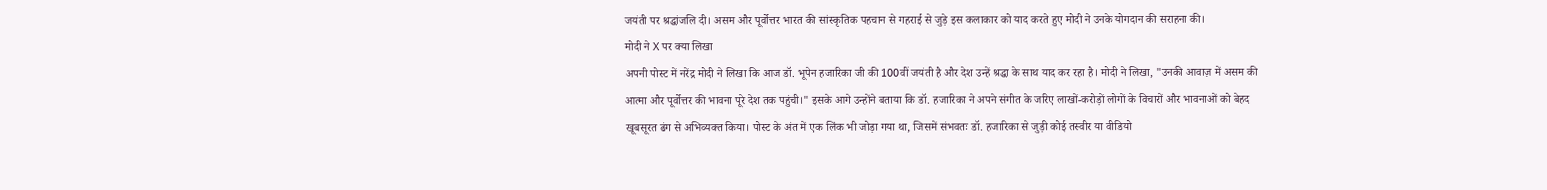जयंती पर श्रद्धांजलि दी। असम और पूर्वोत्तर भारत की सांस्कृतिक पहचान से गहराई से जुड़े इस कलाकार को याद करते हुए मोदी ने उनके योगदान की सराहना की।
मोदी ने X पर क्या लिखा
अपनी पोस्ट में नरेंद्र मोदी ने लिखा कि आज डॉ. भूपेन हजारिका जी की 100वीं जयंती है और देश उन्हें श्रद्धा के साथ याद कर रहा है। मोदी ने लिखा, "उनकी आवाज़ में असम की आत्मा और पूर्वोत्तर की भावना पूरे देश तक पहुंची।" इसके आगे उन्होंने बताया कि डॉ. हजारिका ने अपने संगीत के जरिए लाखों-करोड़ों लोगों के विचारों और भावनाओं को बेहद खूबसूरत ढंग से अभिव्यक्त किया। पोस्ट के अंत में एक लिंक भी जोड़ा गया था, जिसमें संभवतः डॉ. हजारिका से जुड़ी कोई तस्वीर या वीडियो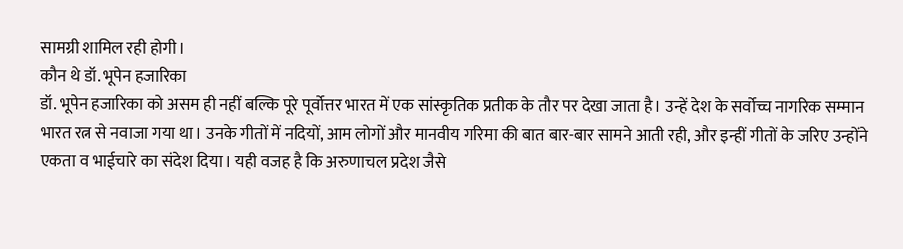सामग्री शामिल रही होगी।
कौन थे डॉ. भूपेन हजारिका
डॉ. भूपेन हजारिका को असम ही नहीं बल्कि पूरे पूर्वोत्तर भारत में एक सांस्कृतिक प्रतीक के तौर पर देखा जाता है। उन्हें देश के सर्वोच्च नागरिक सम्मान भारत रत्न से नवाजा गया था। उनके गीतों में नदियों, आम लोगों और मानवीय गरिमा की बात बार-बार सामने आती रही, और इन्हीं गीतों के जरिए उन्होंने एकता व भाईचारे का संदेश दिया। यही वजह है कि अरुणाचल प्रदेश जैसे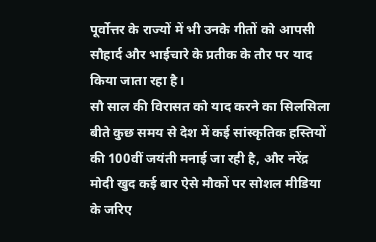पूर्वोत्तर के राज्यों में भी उनके गीतों को आपसी सौहार्द और भाईचारे के प्रतीक के तौर पर याद किया जाता रहा है।
सौ साल की विरासत को याद करने का सिलसिला
बीते कुछ समय से देश में कई सांस्कृतिक हस्तियों की 100वीं जयंती मनाई जा रही है, और नरेंद्र मोदी खुद कई बार ऐसे मौकों पर सोशल मीडिया के जरिए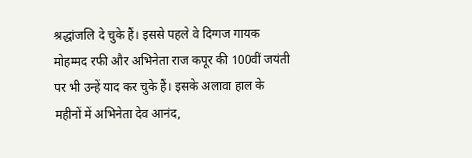श्रद्धांजलि दे चुके हैं। इससे पहले वे दिग्गज गायक मोहम्मद रफी और अभिनेता राज कपूर की 100वीं जयंती पर भी उन्हें याद कर चुके हैं। इसके अलावा हाल के महीनों में अभिनेता देव आनंद,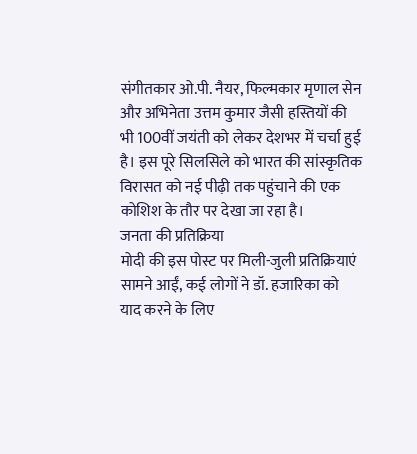संगीतकार ओ.पी. नैयर, फिल्मकार मृणाल सेन और अभिनेता उत्तम कुमार जैसी हस्तियों की भी 100वीं जयंती को लेकर देशभर में चर्चा हुई है। इस पूरे सिलसिले को भारत की सांस्कृतिक विरासत को नई पीढ़ी तक पहुंचाने की एक कोशिश के तौर पर देखा जा रहा है।
जनता की प्रतिक्रिया
मोदी की इस पोस्ट पर मिली-जुली प्रतिक्रियाएं सामने आईं, कई लोगों ने डॉ. हजारिका को याद करने के लिए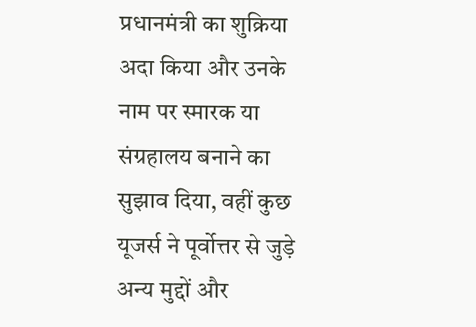प्रधानमंत्री का शुक्रिया अदा किया और उनके नाम पर स्मारक या संग्रहालय बनाने का सुझाव दिया, वहीं कुछ यूजर्स ने पूर्वोत्तर से जुड़े अन्य मुद्दों और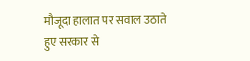मौजूदा हालात पर सवाल उठाते हुए सरकार से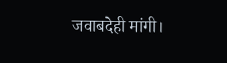जवाबदेही मांगी।